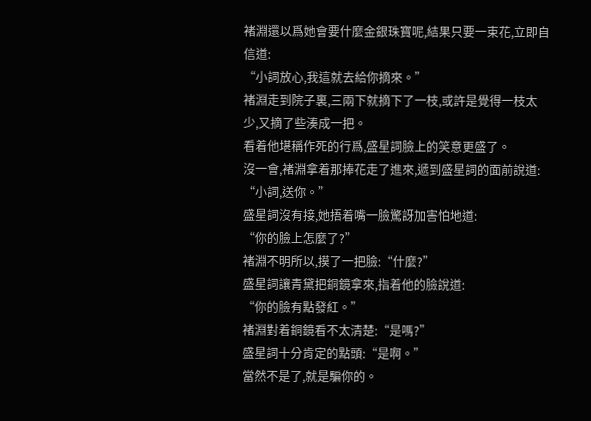褚淵還以爲她會要什麼金銀珠寶呢,結果只要一束花,立即自信道:
“小詞放心,我這就去給你摘來。”
褚淵走到院子裏,三兩下就摘下了一枝,或許是覺得一枝太少,又摘了些湊成一把。
看着他堪稱作死的行爲,盛星詞臉上的笑意更盛了。
沒一會,褚淵拿着那捧花走了進來,遞到盛星詞的面前說道:
“小詞,送你。”
盛星詞沒有接,她捂着嘴一臉驚訝加害怕地道:
“你的臉上怎麼了?”
褚淵不明所以,摸了一把臉:“什麼?”
盛星詞讓青黛把銅鏡拿來,指着他的臉說道:
“你的臉有點發紅。”
褚淵對着銅鏡看不太清楚:“是嗎?”
盛星詞十分肯定的點頭:“是啊。”
當然不是了,就是騙你的。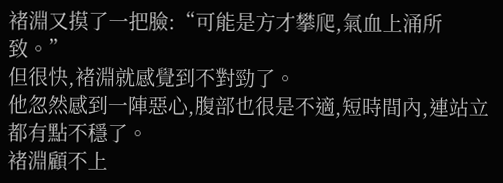褚淵又摸了一把臉:“可能是方才攀爬,氣血上涌所致。”
但很快,褚淵就感覺到不對勁了。
他忽然感到一陣惡心,腹部也很是不適,短時間內,連站立都有點不穩了。
褚淵顧不上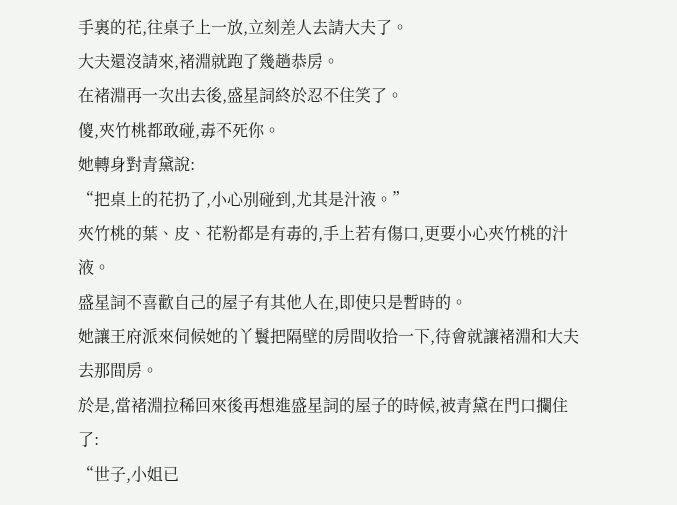手裏的花,往桌子上一放,立刻差人去請大夫了。
大夫還沒請來,褚淵就跑了幾趟恭房。
在褚淵再一次出去後,盛星詞終於忍不住笑了。
傻,夾竹桃都敢碰,毒不死你。
她轉身對青黛說:
“把桌上的花扔了,小心別碰到,尤其是汁液。”
夾竹桃的葉、皮、花粉都是有毒的,手上若有傷口,更要小心夾竹桃的汁液。
盛星詞不喜歡自己的屋子有其他人在,即使只是暫時的。
她讓王府派來伺候她的丫鬟把隔壁的房間收拾一下,待會就讓褚淵和大夫去那間房。
於是,當褚淵拉稀回來後再想進盛星詞的屋子的時候,被青黛在門口攔住了:
“世子,小姐已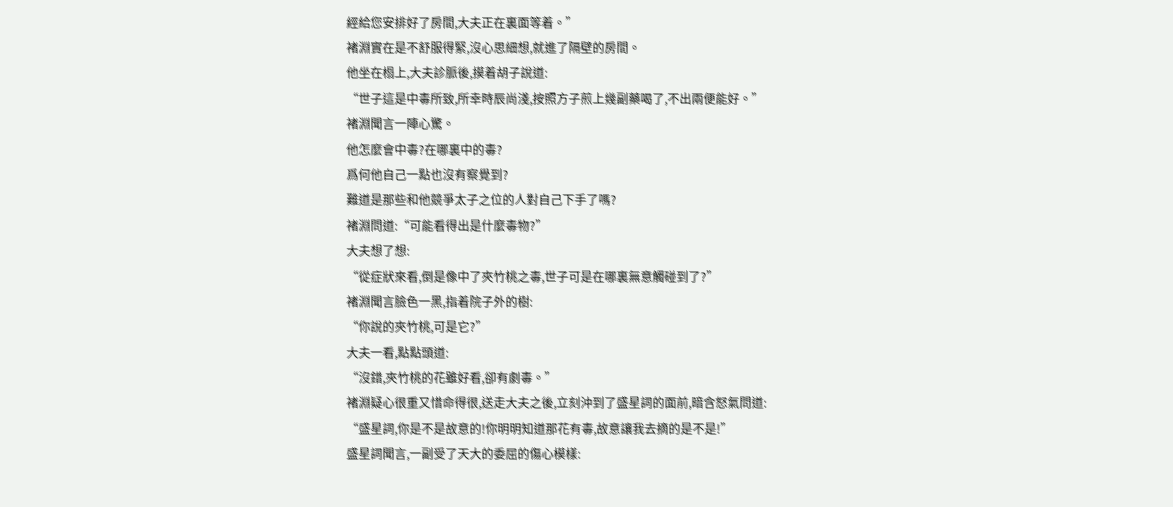經給您安排好了房間,大夫正在裏面等着。”
褚淵實在是不舒服得緊,沒心思細想,就進了隔壁的房間。
他坐在榻上,大夫診脈後,摸着胡子說道:
“世子這是中毒所致,所幸時辰尚淺,按照方子煎上幾副藥喝了,不出兩便能好。”
褚淵聞言一陣心驚。
他怎麼會中毒?在哪裏中的毒?
爲何他自己一點也沒有察覺到?
難道是那些和他競爭太子之位的人對自己下手了嗎?
褚淵問道:“可能看得出是什麼毒物?”
大夫想了想:
“從症狀來看,倒是像中了夾竹桃之毒,世子可是在哪裏無意觸碰到了?”
褚淵聞言臉色一黑,指着院子外的樹:
“你說的夾竹桃,可是它?”
大夫一看,點點頭道:
“沒錯,夾竹桃的花雖好看,卻有劇毒。”
褚淵疑心很重又惜命得很,送走大夫之後,立刻沖到了盛星詞的面前,暗含怒氣問道:
“盛星詞,你是不是故意的!你明明知道那花有毒,故意讓我去摘的是不是!”
盛星詞聞言,一副受了天大的委屈的傷心模樣: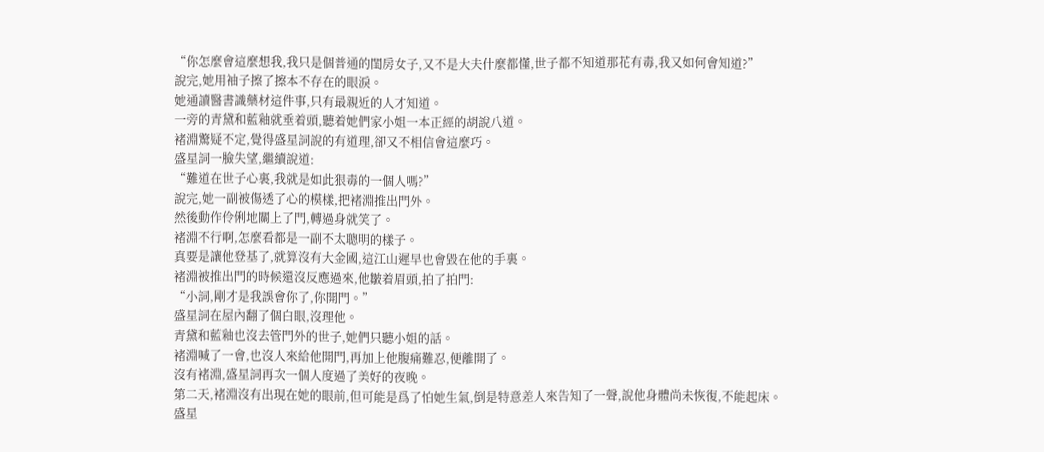“你怎麼會這麼想我,我只是個普通的閨房女子,又不是大夫什麼都懂,世子都不知道那花有毒,我又如何會知道?”
說完,她用袖子擦了擦本不存在的眼淚。
她通讀醫書識藥材這件事,只有最親近的人才知道。
一旁的青黛和藍釉就垂着頭,聽着她們家小姐一本正經的胡說八道。
褚淵驚疑不定,覺得盛星詞說的有道理,卻又不相信會這麼巧。
盛星詞一臉失望,繼續說道:
“難道在世子心裏,我就是如此狠毒的一個人嗎?”
說完,她一副被傷透了心的模樣,把褚淵推出門外。
然後動作伶俐地關上了門,轉過身就笑了。
褚淵不行啊,怎麼看都是一副不太聰明的樣子。
真要是讓他登基了,就算沒有大金國,這江山遲早也會毀在他的手裏。
褚淵被推出門的時候還沒反應過來,他皺着眉頭,拍了拍門:
“小詞,剛才是我誤會你了,你開門。”
盛星詞在屋內翻了個白眼,沒理他。
青黛和藍釉也沒去管門外的世子,她們只聽小姐的話。
褚淵喊了一會,也沒人來給他開門,再加上他腹痛難忍,便離開了。
沒有褚淵,盛星詞再次一個人度過了美好的夜晚。
第二天,褚淵沒有出現在她的眼前,但可能是爲了怕她生氣,倒是特意差人來告知了一聲,說他身體尚未恢復,不能起床。
盛星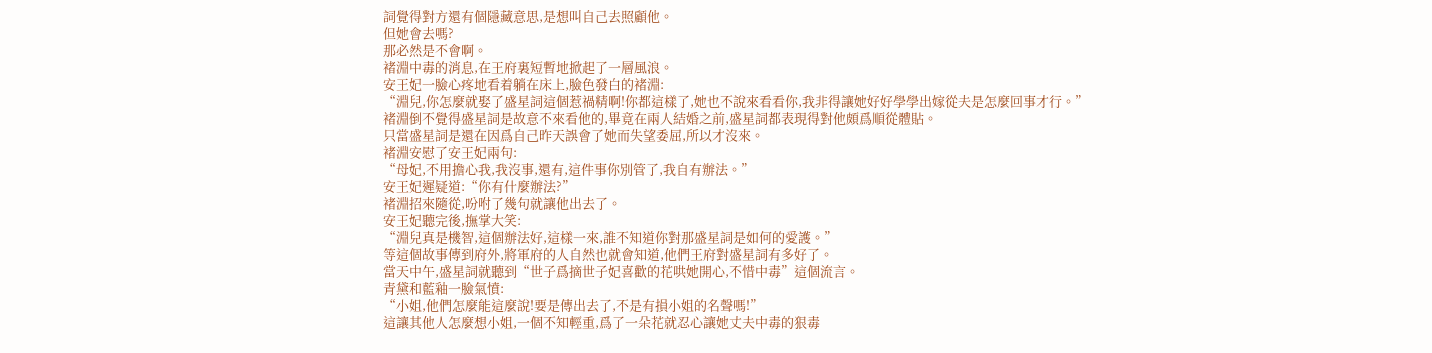詞覺得對方還有個隱藏意思,是想叫自己去照顧他。
但她會去嗎?
那必然是不會啊。
褚淵中毒的消息,在王府裏短暫地掀起了一層風浪。
安王妃一臉心疼地看着躺在床上,臉色發白的褚淵:
“淵兒,你怎麼就娶了盛星詞這個惹禍精啊!你都這樣了,她也不說來看看你,我非得讓她好好學學出嫁從夫是怎麼回事才行。”
褚淵倒不覺得盛星詞是故意不來看他的,畢竟在兩人結婚之前,盛星詞都表現得對他頗爲順從體貼。
只當盛星詞是還在因爲自己昨天誤會了她而失望委屈,所以才沒來。
褚淵安慰了安王妃兩句:
“母妃,不用擔心我,我沒事,還有,這件事你別管了,我自有辦法。”
安王妃遲疑道:“你有什麼辦法?”
褚淵招來隨從,吩咐了幾句就讓他出去了。
安王妃聽完後,撫掌大笑:
“淵兒真是機智,這個辦法好,這樣一來,誰不知道你對那盛星詞是如何的愛護。”
等這個故事傳到府外,將軍府的人自然也就會知道,他們王府對盛星詞有多好了。
當天中午,盛星詞就聽到“世子爲摘世子妃喜歡的花哄她開心,不惜中毒”這個流言。
青黛和藍釉一臉氣憤:
“小姐,他們怎麼能這麼說!要是傳出去了,不是有損小姐的名聲嗎!”
這讓其他人怎麼想小姐,一個不知輕重,爲了一朵花就忍心讓她丈夫中毒的狠毒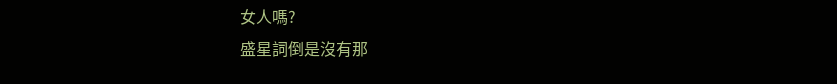女人嗎?
盛星詞倒是沒有那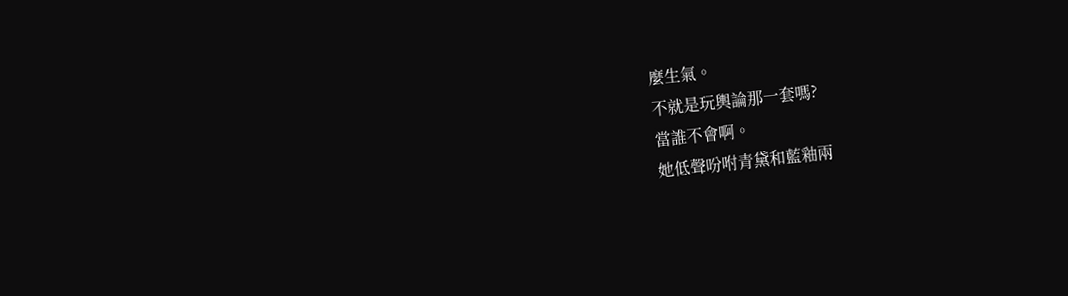麼生氣。
不就是玩輿論那一套嗎?
當誰不會啊。
她低聲吩咐青黛和藍釉兩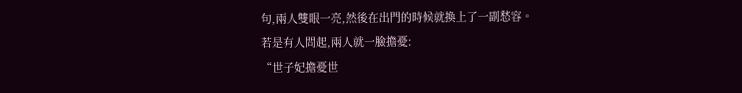句,兩人雙眼一亮,然後在出門的時候就換上了一副愁容。
若是有人問起,兩人就一臉擔憂:
“世子妃擔憂世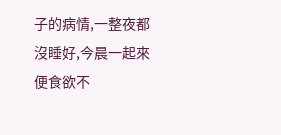子的病情,一整夜都沒睡好,今晨一起來便食欲不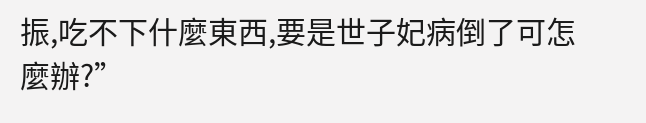振,吃不下什麼東西,要是世子妃病倒了可怎麼辦?”